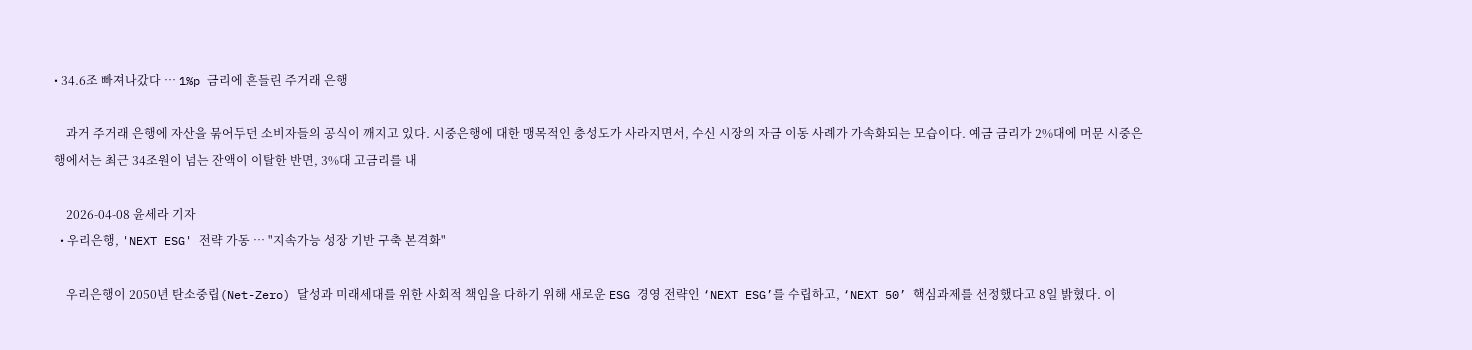• 34.6조 빠져나갔다 … 1%p 금리에 흔들린 주거래 은행

    과거 주거래 은행에 자산을 묶어두던 소비자들의 공식이 깨지고 있다. 시중은행에 대한 맹목적인 충성도가 사라지면서, 수신 시장의 자금 이동 사례가 가속화되는 모습이다. 예금 금리가 2%대에 머문 시중은행에서는 최근 34조원이 넘는 잔액이 이탈한 반면, 3%대 고금리를 내

    2026-04-08 윤세라 기자
  • 우리은행, 'NEXT ESG' 전략 가동 … "지속가능 성장 기반 구축 본격화"

    우리은행이 2050년 탄소중립(Net-Zero) 달성과 미래세대를 위한 사회적 책임을 다하기 위해 새로운 ESG 경영 전략인 ‘NEXT ESG’를 수립하고, ‘NEXT 50’ 핵심과제를 선정했다고 8일 밝혔다. 이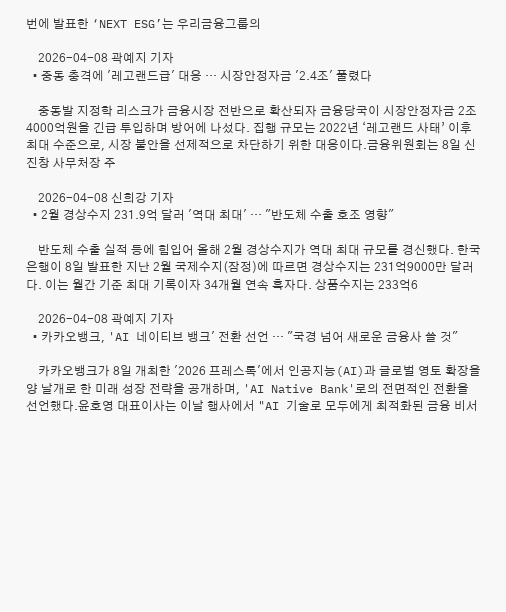번에 발표한 ‘NEXT ESG’는 우리금융그룹의

    2026-04-08 곽예지 기자
  • 중동 충격에 '레고랜드급' 대응 … 시장안정자금 '2.4조' 풀렸다

    중동발 지정학 리스크가 금융시장 전반으로 확산되자 금융당국이 시장안정자금 2조 4000억원을 긴급 투입하며 방어에 나섰다. 집행 규모는 2022년 ‘레고랜드 사태’ 이후 최대 수준으로, 시장 불안을 선제적으로 차단하기 위한 대응이다.금융위원회는 8일 신진창 사무처장 주

    2026-04-08 신희강 기자
  • 2월 경상수지 231.9억 달러 '역대 최대' … "반도체 수출 호조 영향"

    반도체 수출 실적 등에 힘입어 올해 2월 경상수지가 역대 최대 규모를 경신했다. 한국은행이 8일 발표한 지난 2월 국제수지(잠정)에 따르면 경상수지는 231억9000만 달러다. 이는 월간 기준 최대 기록이자 34개월 연속 흑자다. 상품수지는 233억6

    2026-04-08 곽예지 기자
  • 카카오뱅크, 'AI 네이티브 뱅크' 전환 선언 … "국경 넘어 새로운 금융사 쓸 것"

    카카오뱅크가 8일 개최한 '2026 프레스톡'에서 인공지능(AI)과 글로벌 영토 확장을 양 날개로 한 미래 성장 전략을 공개하며, 'AI Native Bank'로의 전면적인 전환을 선언했다.윤호영 대표이사는 이날 행사에서 "AI 기술로 모두에게 최적화된 금융 비서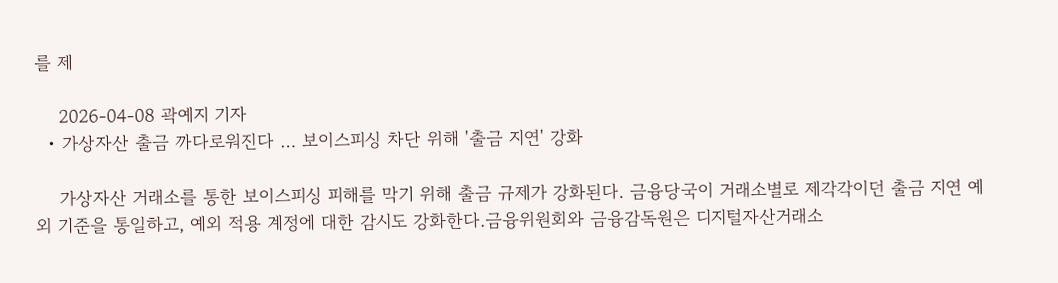를 제

    2026-04-08 곽예지 기자
  • 가상자산 출금 까다로워진다 … 보이스피싱 차단 위해 '출금 지연' 강화

    가상자산 거래소를 통한 보이스피싱 피해를 막기 위해 출금 규제가 강화된다. 금융당국이 거래소별로 제각각이던 출금 지연 예외 기준을 통일하고, 예외 적용 계정에 대한 감시도 강화한다.금융위원회와 금융감독원은 디지털자산거래소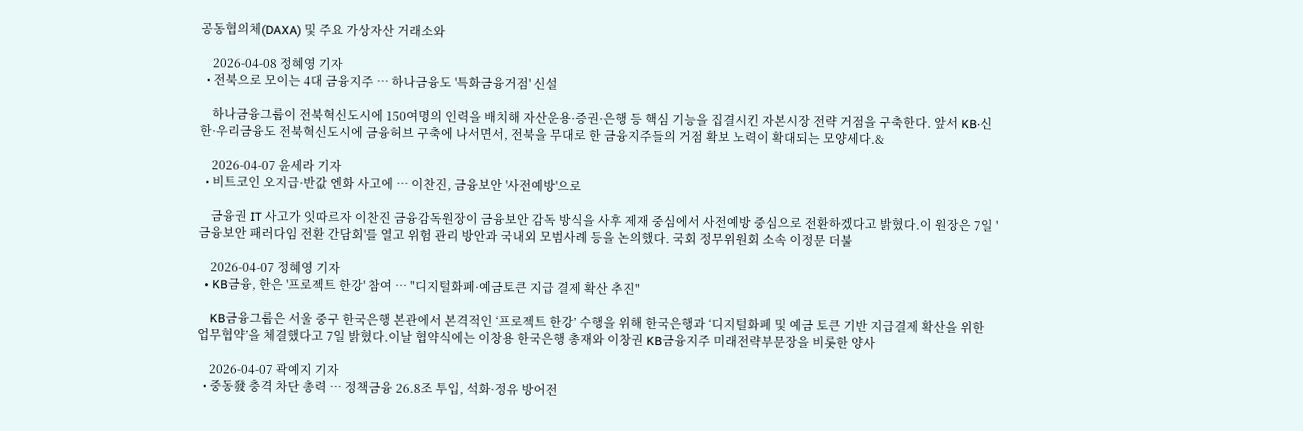공동협의체(DAXA) 및 주요 가상자산 거래소와

    2026-04-08 정혜영 기자
  • 전북으로 모이는 4대 금융지주 … 하나금융도 '특화금융거점' 신설

    하나금융그룹이 전북혁신도시에 150여명의 인력을 배치해 자산운용·증권·은행 등 핵심 기능을 집결시킨 자본시장 전략 거점을 구축한다. 앞서 KB·신한·우리금융도 전북혁신도시에 금융허브 구축에 나서면서, 전북을 무대로 한 금융지주들의 거점 확보 노력이 확대되는 모양세다.&

    2026-04-07 윤세라 기자
  • 비트코인 오지급·반값 엔화 사고에 … 이찬진, 금융보안 '사전예방'으로

    금융권 IT 사고가 잇따르자 이찬진 금융감독원장이 금융보안 감독 방식을 사후 제재 중심에서 사전예방 중심으로 전환하겠다고 밝혔다.이 원장은 7일 '금융보안 패러다임 전환 간담회'를 열고 위험 관리 방안과 국내외 모범사례 등을 논의했다. 국회 정무위원회 소속 이정문 더불

    2026-04-07 정혜영 기자
  • KB금융, 한은 '프로젝트 한강' 참여 … "디지털화폐·예금토큰 지급 결제 확산 추진"

    KB금융그룹은 서울 중구 한국은행 본관에서 본격적인 ‘프로젝트 한강’ 수행을 위해 한국은행과 ‘디지털화폐 및 예금 토큰 기반 지급결제 확산을 위한 업무협약’을 체결했다고 7일 밝혔다.이날 협약식에는 이창용 한국은행 총재와 이창권 KB금융지주 미래전략부문장을 비롯한 양사

    2026-04-07 곽예지 기자
  • 중동發 충격 차단 총력 … 정책금융 26.8조 투입, 석화·정유 방어전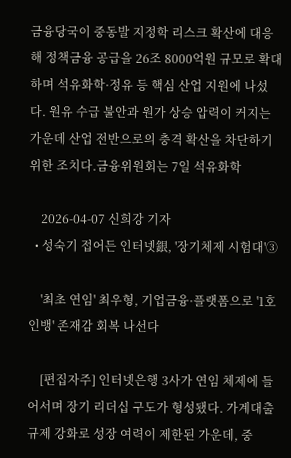금융당국이 중동발 지정학 리스크 확산에 대응해 정책금융 공급을 26조 8000억원 규모로 확대하며 석유화학·정유 등 핵심 산업 지원에 나섰다. 원유 수급 불안과 원가 상승 압력이 커지는 가운데 산업 전반으로의 충격 확산을 차단하기 위한 조치다.금융위원회는 7일 석유화학

    2026-04-07 신희강 기자
  • 성숙기 접어든 인터넷銀, '장기체제 시험대'③

    '최초 연임' 최우형, 기업금융·플랫폼으로 '1호 인뱅' 존재감 회복 나선다

    [편집자주] 인터넷은행 3사가 연임 체제에 들어서며 장기 리더십 구도가 형성됐다. 가계대출 규제 강화로 성장 여력이 제한된 가운데, 중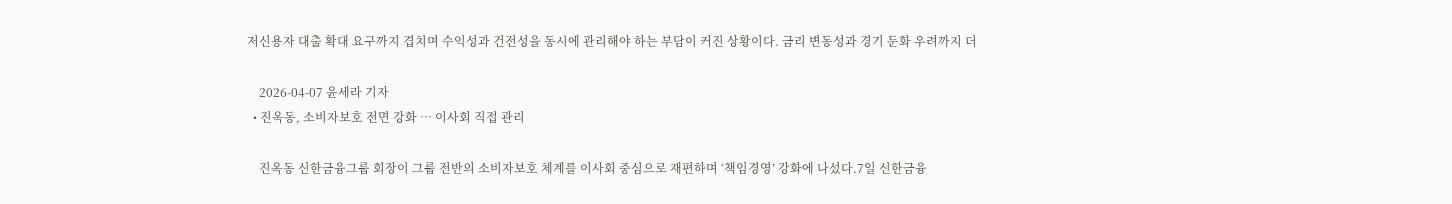저신용자 대출 확대 요구까지 겹치며 수익성과 건전성을 동시에 관리해야 하는 부담이 커진 상황이다. 금리 변동성과 경기 둔화 우려까지 더

    2026-04-07 윤세라 기자
  • 진옥동, 소비자보호 전면 강화 … 이사회 직접 관리

    진옥동 신한금융그룹 회장이 그룹 전반의 소비자보호 체계를 이사회 중심으로 재편하며 ‘책임경영’ 강화에 나섰다.7일 신한금융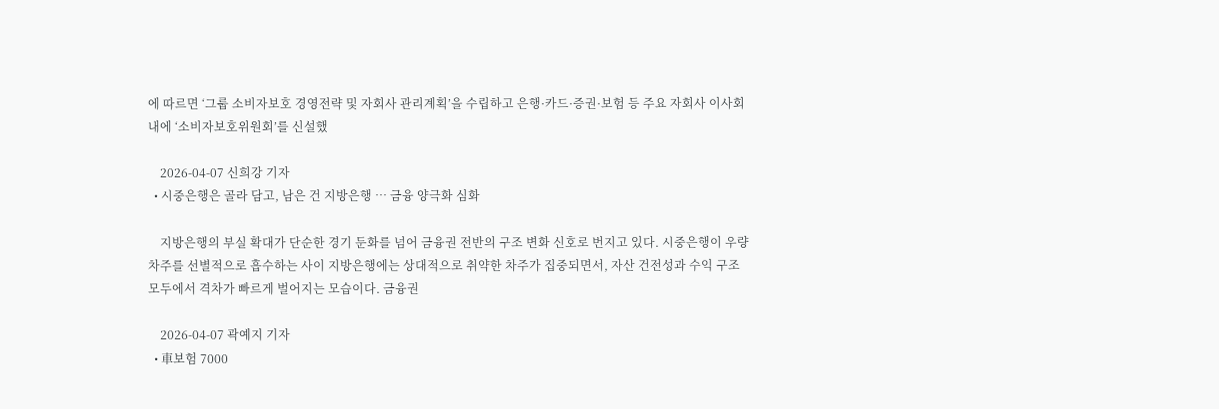에 따르면 ‘그룹 소비자보호 경영전략 및 자회사 관리계획’을 수립하고 은행·카드·증권·보험 등 주요 자회사 이사회 내에 ‘소비자보호위원회’를 신설했

    2026-04-07 신희강 기자
  • 시중은행은 골라 담고, 남은 건 지방은행 … 금융 양극화 심화

    지방은행의 부실 확대가 단순한 경기 둔화를 넘어 금융권 전반의 구조 변화 신호로 번지고 있다. 시중은행이 우량 차주를 선별적으로 흡수하는 사이 지방은행에는 상대적으로 취약한 차주가 집중되면서, 자산 건전성과 수익 구조 모두에서 격차가 빠르게 벌어지는 모습이다. 금융권

    2026-04-07 곽예지 기자
  • 車보험 7000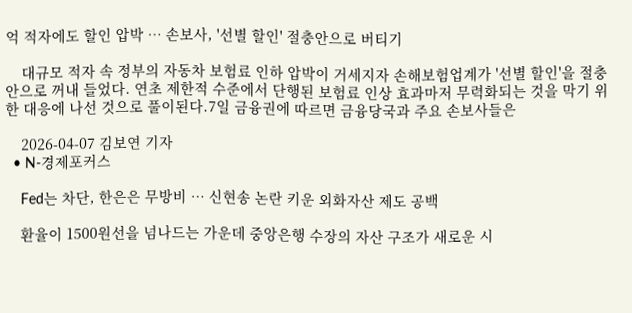억 적자에도 할인 압박 … 손보사, '선별 할인' 절충안으로 버티기

    대규모 적자 속 정부의 자동차 보험료 인하 압박이 거세지자 손해보험업계가 '선별 할인'을 절충안으로 꺼내 들었다. 연초 제한적 수준에서 단행된 보험료 인상 효과마저 무력화되는 것을 막기 위한 대응에 나선 것으로 풀이된다.7일 금융권에 따르면 금융당국과 주요 손보사들은

    2026-04-07 김보연 기자
  • N-경제포커스

    Fed는 차단, 한은은 무방비 … 신현송 논란 키운 외화자산 제도 공백

    환율이 1500원선을 넘나드는 가운데 중앙은행 수장의 자산 구조가 새로운 시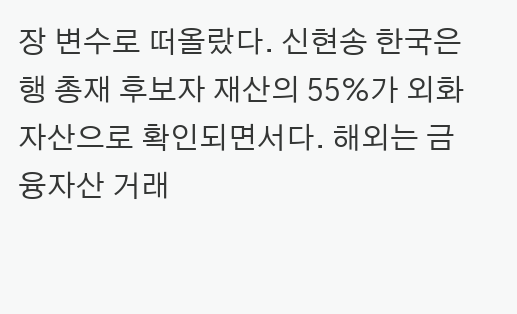장 변수로 떠올랐다. 신현송 한국은행 총재 후보자 재산의 55%가 외화자산으로 확인되면서다. 해외는 금융자산 거래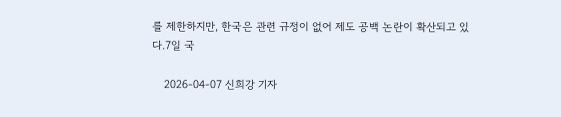를 제한하지만, 한국은 관련 규정이 없어 제도 공백 논란이 확산되고 있다.7일 국

    2026-04-07 신희강 기자